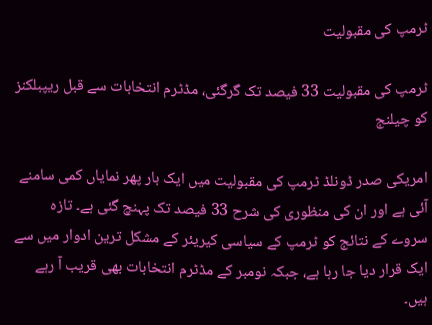ٹرمپ کی مقبولیت

ٹرمپ کی مقبولیت 33 فیصد تک گرگئی، مڈٹرم انتخابات سے قبل ریپبلکنز کو چیلنج

امریکی صدر ڈونلڈ ٹرمپ کی مقبولیت میں ایک بار پھر نمایاں کمی سامنے آئی ہے اور ان کی منظوری کی شرح 33 فیصد تک پہنچ گئی ہے۔ تازہ سروے کے نتائج کو ٹرمپ کے سیاسی کیریئر کے مشکل ترین ادوار میں سے ایک قرار دیا جا رہا ہے، جبکہ نومبر کے مڈٹرم انتخابات بھی قریب آ رہے ہیں۔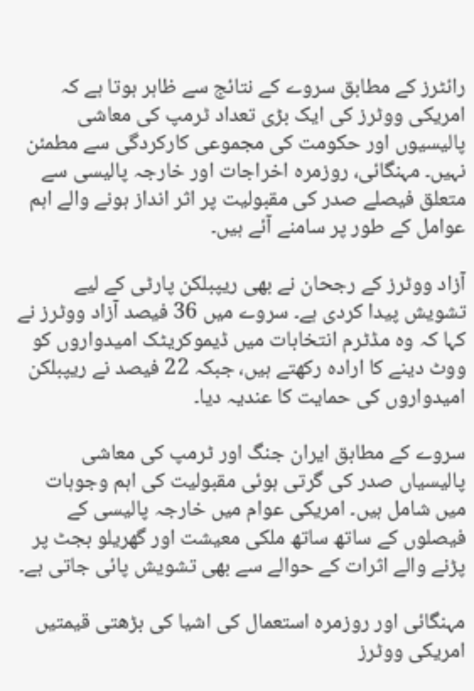رائٹرز کے مطابق سروے کے نتائج سے ظاہر ہوتا ہے کہ امریکی ووٹرز کی ایک بڑی تعداد ٹرمپ کی معاشی پالیسیوں اور حکومت کی مجموعی کارکردگی سے مطمئن نہیں۔ مہنگائی، روزمرہ اخراجات اور خارجہ پالیسی سے متعلق فیصلے صدر کی مقبولیت پر اثر انداز ہونے والے اہم عوامل کے طور پر سامنے آئے ہیں۔

آزاد ووٹرز کے رجحان نے بھی ریپبلکن پارٹی کے لیے تشویش پیدا کردی ہے۔ سروے میں 36 فیصد آزاد ووٹرز نے کہا کہ وہ مڈٹرم انتخابات میں ڈیموکریٹک امیدواروں کو ووٹ دینے کا ارادہ رکھتے ہیں، جبکہ 22 فیصد نے ریپبلکن امیدواروں کی حمایت کا عندیہ دیا۔

سروے کے مطابق ایران جنگ اور ٹرمپ کی معاشی پالیسیاں صدر کی گرتی ہوئی مقبولیت کی اہم وجوہات میں شامل ہیں۔ امریکی عوام میں خارجہ پالیسی کے فیصلوں کے ساتھ ساتھ ملکی معیشت اور گھریلو بجٹ پر پڑنے والے اثرات کے حوالے سے بھی تشویش پائی جاتی ہے۔

مہنگائی اور روزمرہ استعمال کی اشیا کی بڑھتی قیمتیں امریکی ووٹرز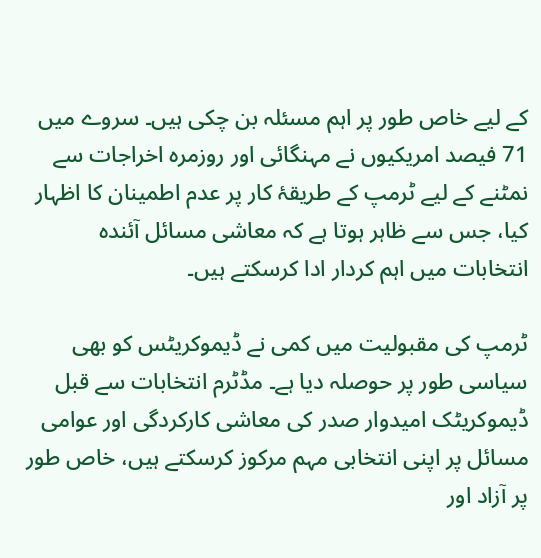کے لیے خاص طور پر اہم مسئلہ بن چکی ہیں۔ سروے میں 71 فیصد امریکیوں نے مہنگائی اور روزمرہ اخراجات سے نمٹنے کے لیے ٹرمپ کے طریقۂ کار پر عدم اطمینان کا اظہار کیا، جس سے ظاہر ہوتا ہے کہ معاشی مسائل آئندہ انتخابات میں اہم کردار ادا کرسکتے ہیں۔

ٹرمپ کی مقبولیت میں کمی نے ڈیموکریٹس کو بھی سیاسی طور پر حوصلہ دیا ہے۔ مڈٹرم انتخابات سے قبل ڈیموکریٹک امیدوار صدر کی معاشی کارکردگی اور عوامی مسائل پر اپنی انتخابی مہم مرکوز کرسکتے ہیں، خاص طور پر آزاد اور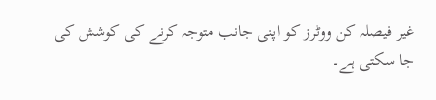غیر فیصلہ کن ووٹرز کو اپنی جانب متوجہ کرنے کی کوشش کی جا سکتی ہے۔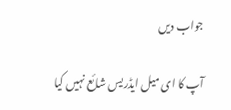جواب دیں

آپ کا ای میل ایڈریس شائع نہیں کیا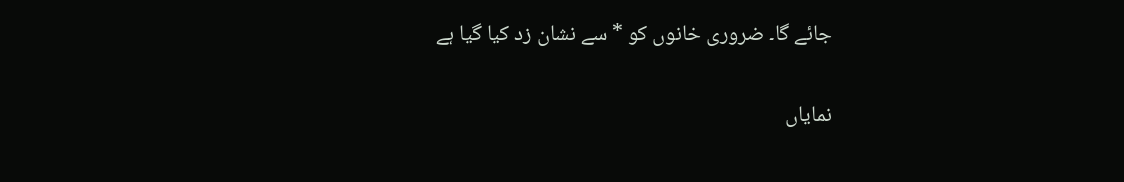جائے گا۔ ضروری خانوں کو * سے نشان زد کیا گیا ہے

نمایاں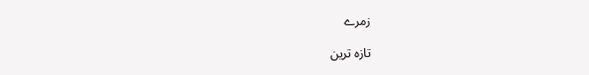زمرے

تازہ ترین